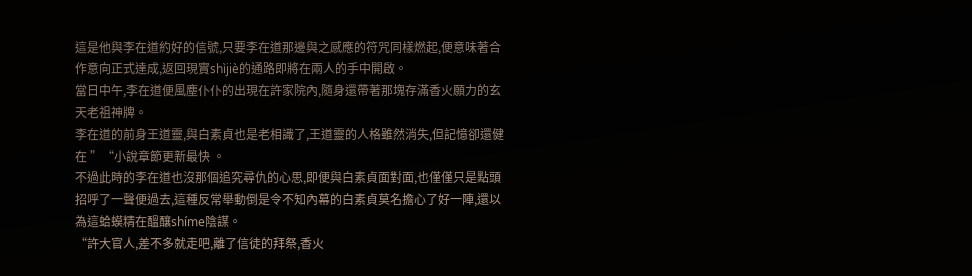這是他與李在道約好的信號,只要李在道那邊與之感應的符咒同樣燃起,便意味著合作意向正式達成,返回現實shìjiè的通路即將在兩人的手中開啟。
當日中午,李在道便風塵仆仆的出現在許家院內,隨身還帶著那塊存滿香火願力的玄天老祖神牌。
李在道的前身王道靈,與白素貞也是老相識了,王道靈的人格雖然消失,但記憶卻還健在 ”“小說章節更新最快 。
不過此時的李在道也沒那個追究尋仇的心思,即便與白素貞面對面,也僅僅只是點頭招呼了一聲便過去,這種反常舉動倒是令不知內幕的白素貞莫名擔心了好一陣,還以為這蛤蟆精在醞釀shíme陰謀。
“許大官人,差不多就走吧,離了信徒的拜祭,香火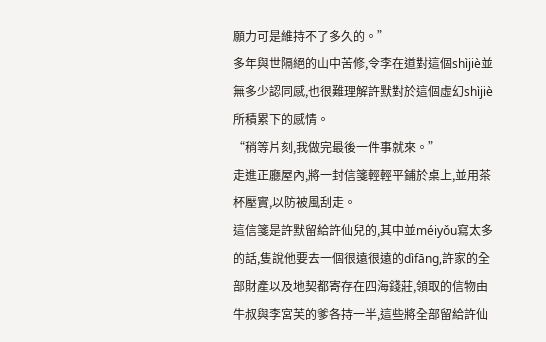願力可是維持不了多久的。”
多年與世隔絕的山中苦修,令李在道對這個shìjiè並無多少認同感,也很難理解許默對於這個虛幻shìjiè所積累下的感情。
“稍等片刻,我做完最後一件事就來。”
走進正廳屋內,將一封信箋輕輕平鋪於桌上,並用茶杯壓實,以防被風刮走。
這信箋是許默留給許仙兒的,其中並méiyǒu寫太多的話,隻說他要去一個很遠很遠的dìfāng,許家的全部財產以及地契都寄存在四海錢莊,領取的信物由牛叔與李宮芙的爹各持一半,這些將全部留給許仙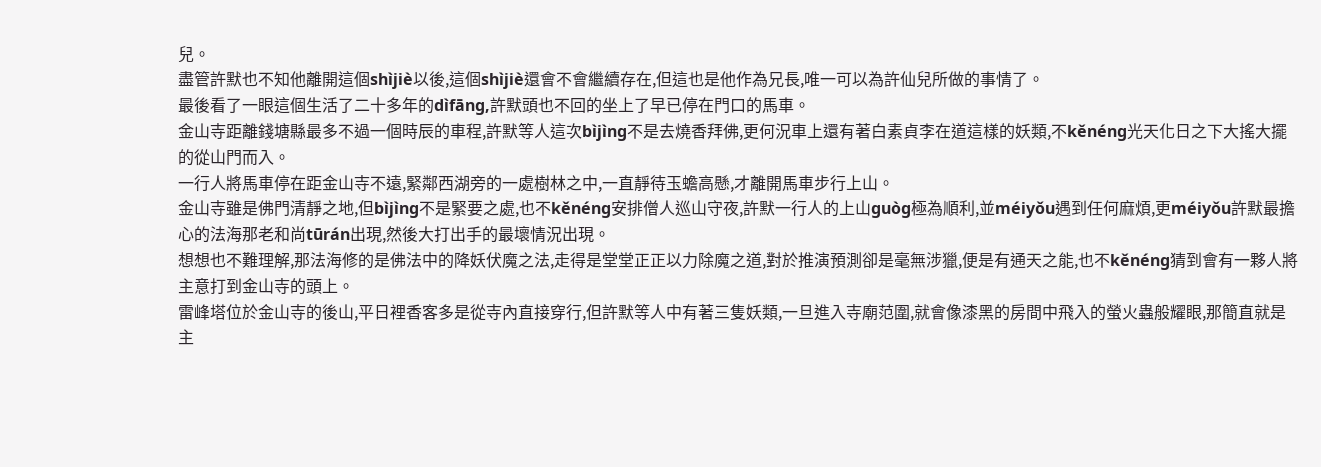兒。
盡管許默也不知他離開這個shìjiè以後,這個shìjiè還會不會繼續存在,但這也是他作為兄長,唯一可以為許仙兒所做的事情了。
最後看了一眼這個生活了二十多年的dìfāng,許默頭也不回的坐上了早已停在門口的馬車。
金山寺距離錢塘縣最多不過一個時辰的車程,許默等人這次bìjìng不是去燒香拜佛,更何況車上還有著白素貞李在道這樣的妖類,不kěnéng光天化日之下大搖大擺的從山門而入。
一行人將馬車停在距金山寺不遠,緊鄰西湖旁的一處樹林之中,一直靜待玉蟾高懸,才離開馬車步行上山。
金山寺雖是佛門清靜之地,但bìjìng不是緊要之處,也不kěnéng安排僧人巡山守夜,許默一行人的上山guòg極為順利,並méiyǒu遇到任何麻煩,更méiyǒu許默最擔心的法海那老和尚tūrán出現,然後大打出手的最壞情況出現。
想想也不難理解,那法海修的是佛法中的降妖伏魔之法,走得是堂堂正正以力除魔之道,對於推演預測卻是毫無涉獵,便是有通天之能,也不kěnéng猜到會有一夥人將主意打到金山寺的頭上。
雷峰塔位於金山寺的後山,平日裡香客多是從寺內直接穿行,但許默等人中有著三隻妖類,一旦進入寺廟范圍,就會像漆黑的房間中飛入的螢火蟲般耀眼,那簡直就是主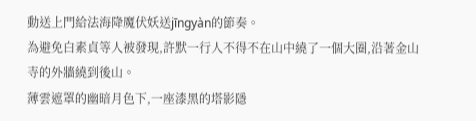動送上門給法海降魔伏妖送jīngyàn的節奏。
為避免白素貞等人被發現,許默一行人不得不在山中繞了一個大圈,沿著金山寺的外牆繞到後山。
薄雲遮罩的幽暗月色下,一座漆黑的塔影隱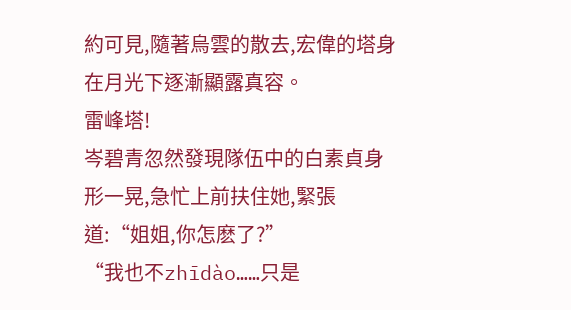約可見,隨著烏雲的散去,宏偉的塔身在月光下逐漸顯露真容。
雷峰塔!
岑碧青忽然發現隊伍中的白素貞身形一晃,急忙上前扶住她,緊張道:“姐姐,你怎麽了?”
“我也不zhīdào……只是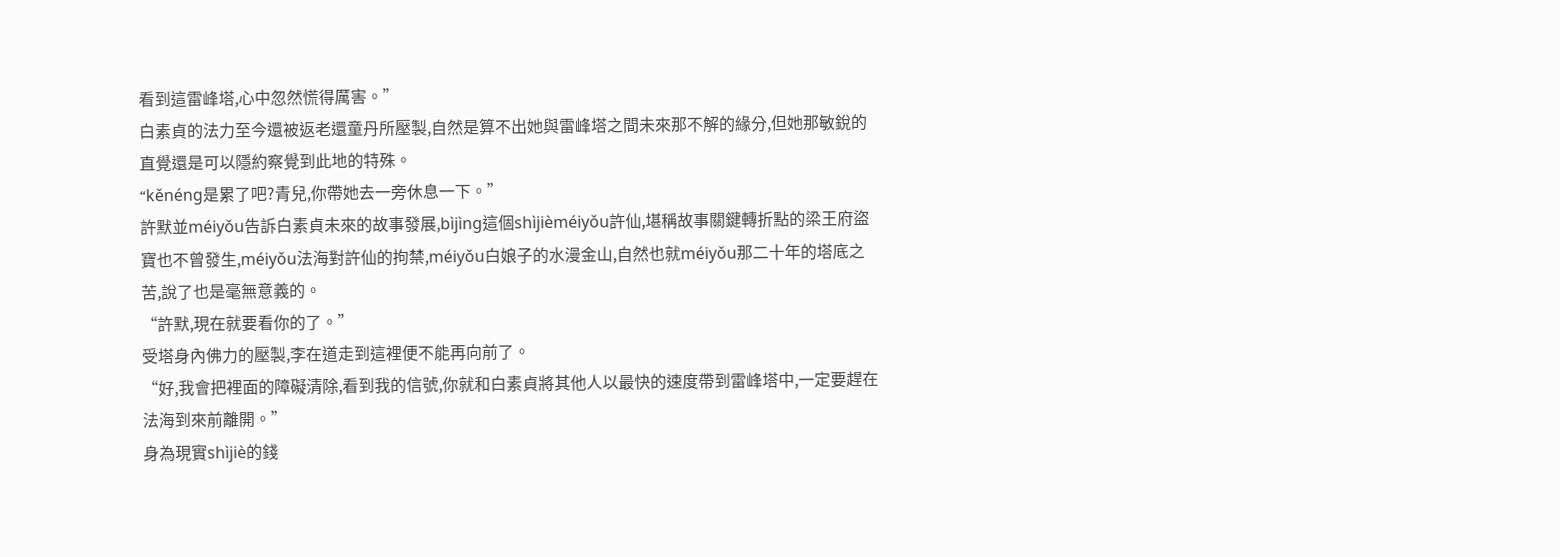看到這雷峰塔,心中忽然慌得厲害。”
白素貞的法力至今還被返老還童丹所壓製,自然是算不出她與雷峰塔之間未來那不解的緣分,但她那敏銳的直覺還是可以隱約察覺到此地的特殊。
“kěnéng是累了吧?青兒,你帶她去一旁休息一下。”
許默並méiyǒu告訴白素貞未來的故事發展,bìjìng這個shìjièméiyǒu許仙,堪稱故事關鍵轉折點的梁王府盜寶也不曾發生,méiyǒu法海對許仙的拘禁,méiyǒu白娘子的水漫金山,自然也就méiyǒu那二十年的塔底之苦,說了也是毫無意義的。
“許默,現在就要看你的了。”
受塔身內佛力的壓製,李在道走到這裡便不能再向前了。
“好,我會把裡面的障礙清除,看到我的信號,你就和白素貞將其他人以最快的速度帶到雷峰塔中,一定要趕在法海到來前離開。”
身為現實shìjiè的錢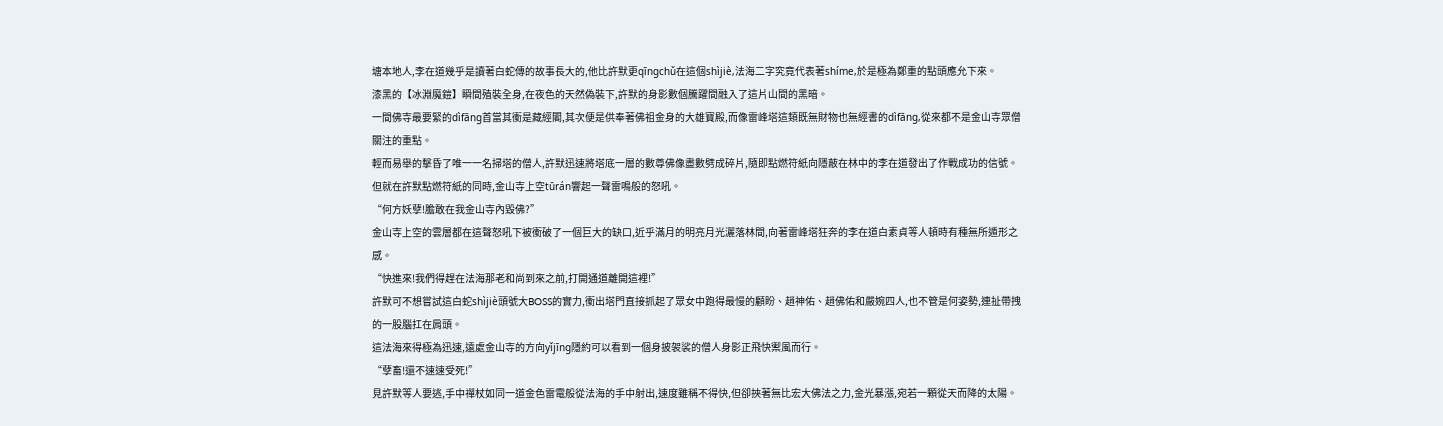塘本地人,李在道幾乎是讀著白蛇傳的故事長大的,他比許默更qīngchǔ在這個shìjiè,法海二字究竟代表著shíme,於是極為鄭重的點頭應允下來。
漆黑的【冰淵魔鎧】瞬間殖裝全身,在夜色的天然偽裝下,許默的身影數個騰躍間融入了這片山間的黑暗。
一間佛寺最要緊的dìfāng首當其衝是藏經閣,其次便是供奉著佛祖金身的大雄寶殿,而像雷峰塔這類既無財物也無經書的dìfāng,從來都不是金山寺眾僧關注的重點。
輕而易舉的擊昏了唯一一名掃塔的僧人,許默迅速將塔底一層的數尊佛像盡數劈成碎片,隨即點燃符紙向隱蔽在林中的李在道發出了作戰成功的信號。
但就在許默點燃符紙的同時,金山寺上空tūrán響起一聲雷鳴般的怒吼。
“何方妖孽!膽敢在我金山寺內毀佛?”
金山寺上空的雲層都在這聲怒吼下被衝破了一個巨大的缺口,近乎滿月的明亮月光灑落林間,向著雷峰塔狂奔的李在道白素貞等人頓時有種無所遁形之感。
“快進來!我們得趕在法海那老和尚到來之前,打開通道離開這裡!”
許默可不想嘗試這白蛇shìjiè頭號大BOSS的實力,衝出塔門直接抓起了眾女中跑得最慢的顧盼、趙神佑、趙佛佑和嚴婉四人,也不管是何姿勢,連扯帶拽的一股腦扛在肩頭。
這法海來得極為迅速,遠處金山寺的方向yǐjīng隱約可以看到一個身披袈裟的僧人身影正飛快禦風而行。
“孽畜!還不速速受死!”
見許默等人要逃,手中禪杖如同一道金色雷電般從法海的手中射出,速度雖稱不得快,但卻挾著無比宏大佛法之力,金光暴漲,宛若一顆從天而降的太陽。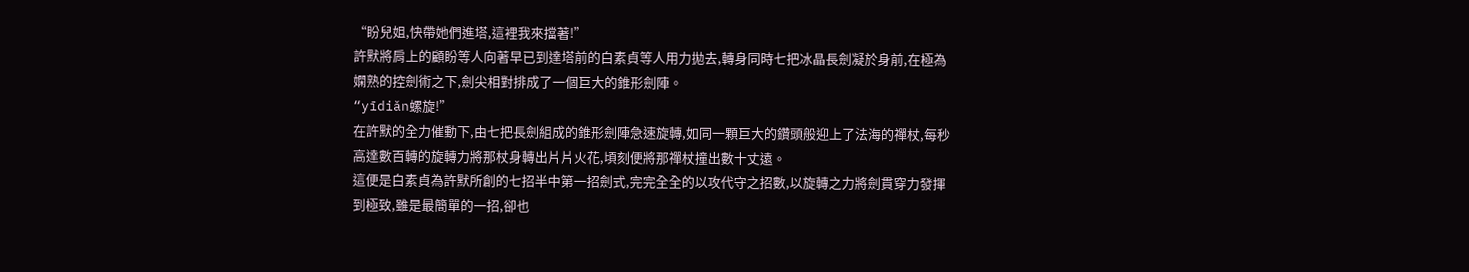“盼兒姐,快帶她們進塔,這裡我來擋著!”
許默將肩上的顧盼等人向著早已到達塔前的白素貞等人用力拋去,轉身同時七把冰晶長劍凝於身前,在極為嫻熟的控劍術之下,劍尖相對排成了一個巨大的錐形劍陣。
“yīdiǎn螺旋!”
在許默的全力催動下,由七把長劍組成的錐形劍陣急速旋轉,如同一顆巨大的鑽頭般迎上了法海的禪杖,每秒高達數百轉的旋轉力將那杖身轉出片片火花,頃刻便將那禪杖撞出數十丈遠。
這便是白素貞為許默所創的七招半中第一招劍式,完完全全的以攻代守之招數,以旋轉之力將劍貫穿力發揮到極致,雖是最簡單的一招,卻也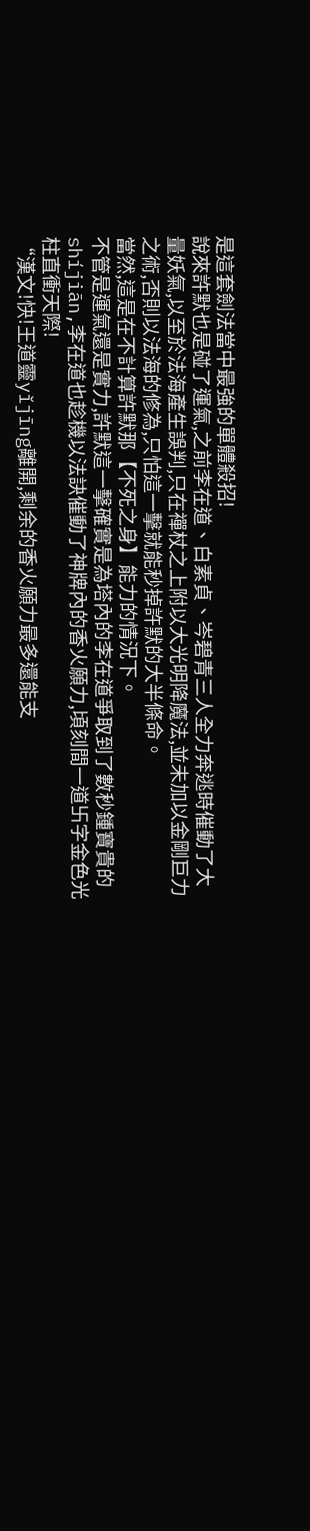是這套劍法當中最強的單體殺招!
說來許默也是碰了運氣,之前李在道、白素貞、岑碧青三人全力奔逃時催動了大量妖氣,以至於法海產生誤判,只在禪杖之上附以大光明降魔法,並未加以金剛巨力之術,否則以法海的修為,只怕這一擊就能秒掉許默的大半條命。
當然,這是在不計算許默那【不死之身】能力的情況下。
不管是運氣還是實力,許默這一擊確實是為塔內的李在道爭取到了數秒鍾寶貴的shíjiān,李在道也趁機以法訣催動了神牌內的香火願力,頃刻間一道卐字金色光柱直衝天際!
“漢文!快!王道靈yǐjīng離開,剩余的香火願力最多還能支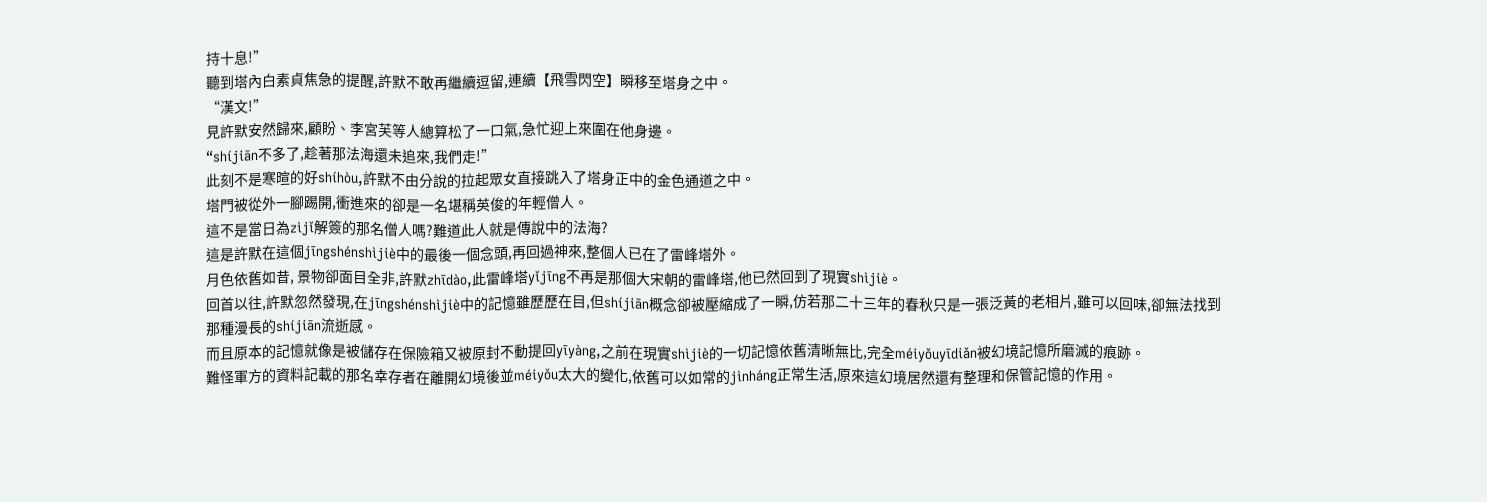持十息!”
聽到塔內白素貞焦急的提醒,許默不敢再繼續逗留,連續【飛雪閃空】瞬移至塔身之中。
“漢文!”
見許默安然歸來,顧盼、李宮芙等人總算松了一口氣,急忙迎上來圍在他身邊。
“shíjiān不多了,趁著那法海還未追來,我們走!”
此刻不是寒暄的好shíhòu,許默不由分說的拉起眾女直接跳入了塔身正中的金色通道之中。
塔門被從外一腳踢開,衝進來的卻是一名堪稱英俊的年輕僧人。
這不是當日為zìjǐ解簽的那名僧人嗎?難道此人就是傳說中的法海?
這是許默在這個jīngshénshìjiè中的最後一個念頭,再回過神來,整個人已在了雷峰塔外。
月色依舊如昔, 景物卻面目全非,許默zhīdào,此雷峰塔yǐjīng不再是那個大宋朝的雷峰塔,他已然回到了現實shìjiè。
回首以往,許默忽然發現,在jīngshénshìjiè中的記憶雖歷歷在目,但shíjiān概念卻被壓縮成了一瞬,仿若那二十三年的春秋只是一張泛黃的老相片,雖可以回味,卻無法找到那種漫長的shíjiān流逝感。
而且原本的記憶就像是被儲存在保險箱又被原封不動提回yīyàng,之前在現實shìjiè的一切記憶依舊清晰無比,完全méiyǒuyīdiǎn被幻境記憶所磨滅的痕跡。
難怪軍方的資料記載的那名幸存者在離開幻境後並méiyǒu太大的變化,依舊可以如常的jìnháng正常生活,原來這幻境居然還有整理和保管記憶的作用。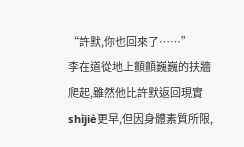“許默,你也回來了……”
李在道從地上顫顫巍巍的扶牆爬起,雖然他比許默返回現實shìjiè更早,但因身體素質所限,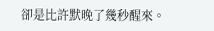卻是比許默晚了幾秒醒來。